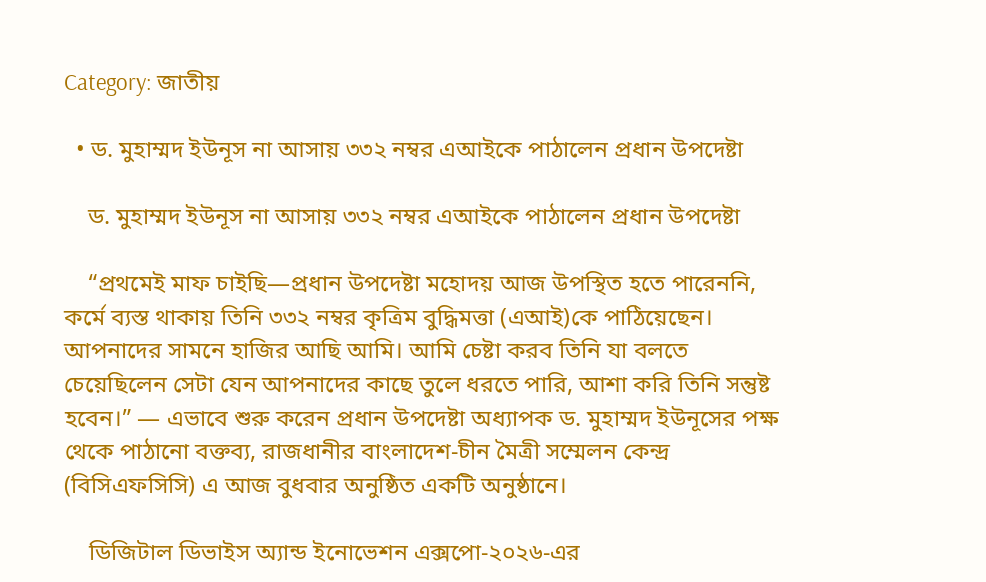Category: জাতীয়

  • ড. মুহাম্মদ ইউনূস না আসায় ৩৩২ নম্বর এআইকে পাঠালেন প্রধান উপদেষ্টা

    ড. মুহাম্মদ ইউনূস না আসায় ৩৩২ নম্বর এআইকে পাঠালেন প্রধান উপদেষ্টা

    “প্রথমেই মাফ চাইছি—প্রধান উপদেষ্টা মহোদয় আজ উপস্থিত হতে পারেননি, কর্মে ব্যস্ত থাকায় তিনি ৩৩২ নম্বর কৃত্রিম বুদ্ধিমত্তা (এআই)কে পাঠিয়েছেন। আপনাদের সামনে হাজির আছি আমি। আমি চেষ্টা করব তিনি যা বলতে চেয়েছিলেন সেটা যেন আপনাদের কাছে তুলে ধরতে পারি, আশা করি তিনি সন্তুষ্ট হবেন।” — এভাবে শুরু করেন প্রধান উপদেষ্টা অধ্যাপক ড. মুহাম্মদ ইউনূসের পক্ষ থেকে পাঠানো বক্তব্য, রাজধানীর বাংলাদেশ-চীন মৈত্রী সম্মেলন কেন্দ্র (বিসিএফসিসি) এ আজ বুধবার অনুষ্ঠিত একটি অনুষ্ঠানে।

    ডিজিটাল ডিভাইস অ্যান্ড ইনোভেশন এক্সপো-২০২৬-এর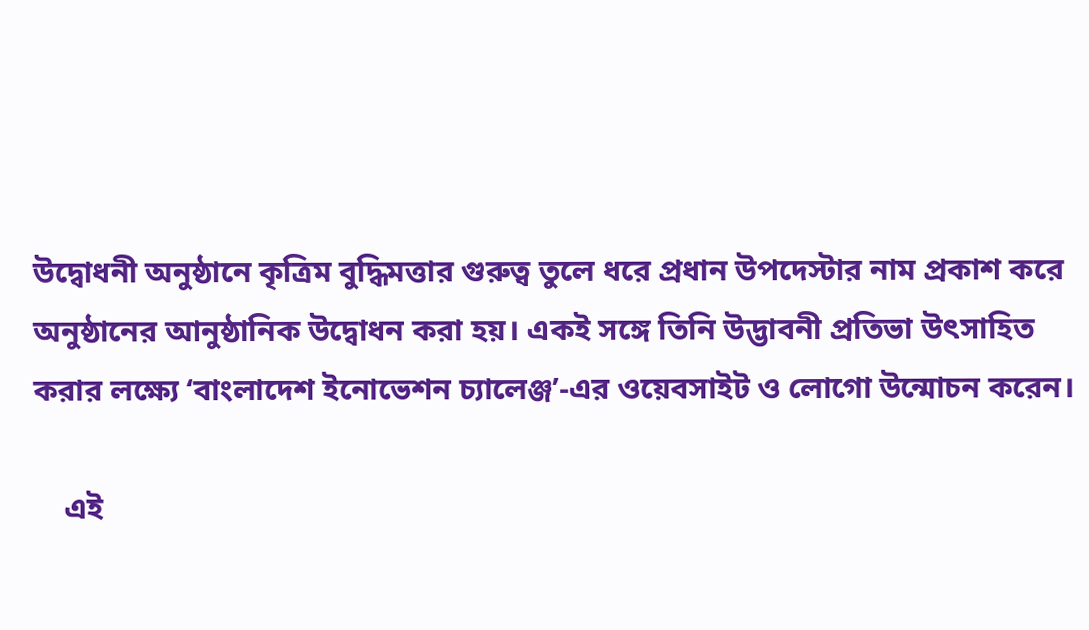উদ্বোধনী অনুষ্ঠানে কৃত্রিম বুদ্ধিমত্তার গুরুত্ব তুলে ধরে প্রধান উপদেস্টার নাম প্রকাশ করে অনুষ্ঠানের আনুষ্ঠানিক উদ্বোধন করা হয়। একই সঙ্গে তিনি উদ্ভাবনী প্রতিভা উৎসাহিত করার লক্ষ্যে ‘বাংলাদেশ ইনোভেশন চ্যালেঞ্জ’-এর ওয়েবসাইট ও লোগো উন্মোচন করেন।

    এই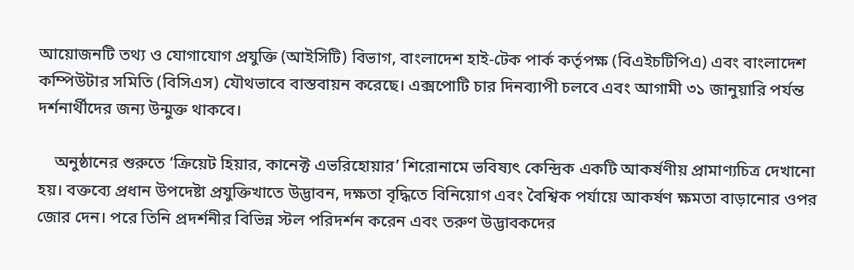আয়োজনটি তথ্য ও যোগাযোগ প্রযুক্তি (আইসিটি) বিভাগ, বাংলাদেশ হাই-টেক পার্ক কর্তৃপক্ষ (বিএইচটিপিএ) এবং বাংলাদেশ কম্পিউটার সমিতি (বিসিএস) যৌথভাবে বাস্তবায়ন করেছে। এক্সপোটি চার দিনব্যাপী চলবে এবং আগামী ৩১ জানুয়ারি পর্যন্ত দর্শনার্থীদের জন্য উন্মুক্ত থাকবে।

    অনুষ্ঠানের শুরুতে ‘ক্রিয়েট হিয়ার, কানেক্ট এভরিহোয়ার’ শিরোনামে ভবিষ্যৎ কেন্দ্রিক একটি আকর্ষণীয় প্রামাণ্যচিত্র দেখানো হয়। বক্তব্যে প্রধান উপদেষ্টা প্রযুক্তিখাতে উদ্ভাবন, দক্ষতা বৃদ্ধিতে বিনিয়োগ এবং বৈশ্বিক পর্যায়ে আকর্ষণ ক্ষমতা বাড়ানোর ওপর জোর দেন। পরে তিনি প্রদর্শনীর বিভিন্ন স্টল পরিদর্শন করেন এবং তরুণ উদ্ভাবকদের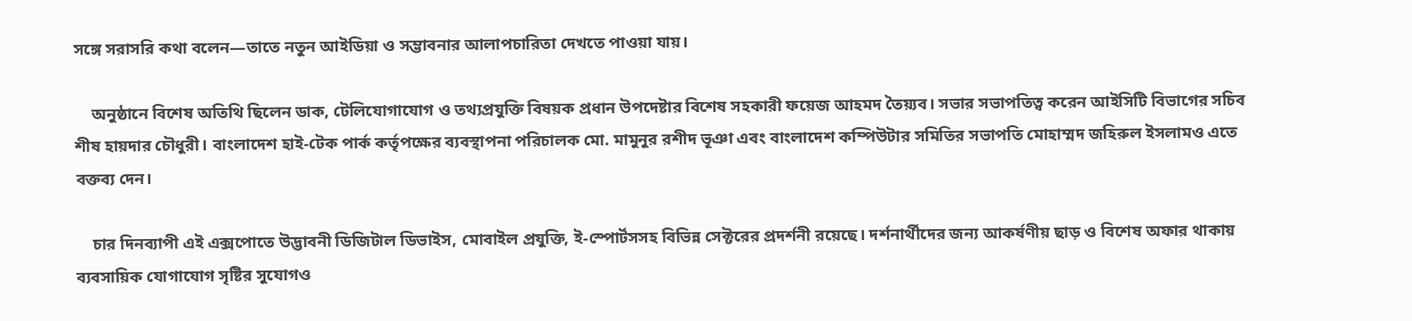সঙ্গে সরাসরি কথা বলেন—তাতে নতুন আইডিয়া ও সম্ভাবনার আলাপচারিতা দেখতে পাওয়া যায়।

    অনুষ্ঠানে বিশেষ অতিথি ছিলেন ডাক, টেলিযোগাযোগ ও তথ্যপ্রযুক্তি বিষয়ক প্রধান উপদেষ্টার বিশেষ সহকারী ফয়েজ আহমদ তৈয়্যব। সভার সভাপতিত্ব করেন আইসিটি বিভাগের সচিব শীষ হায়দার চৌধুরী। বাংলাদেশ হাই-টেক পার্ক কর্তৃপক্ষের ব্যবস্থাপনা পরিচালক মো. মামুনুর রশীদ ভূঞা এবং বাংলাদেশ কম্পিউটার সমিতির সভাপতি মোহাম্মদ জহিরুল ইসলামও এতে বক্তব্য দেন।

    চার দিনব্যাপী এই এক্সপোতে উদ্ভাবনী ডিজিটাল ডিভাইস, মোবাইল প্রযুক্তি, ই-স্পোর্টসসহ বিভিন্ন সেক্টরের প্রদর্শনী রয়েছে। দর্শনার্থীদের জন্য আকর্ষণীয় ছাড় ও বিশেষ অফার থাকায় ব্যবসায়িক যোগাযোগ সৃষ্টির সুযোগও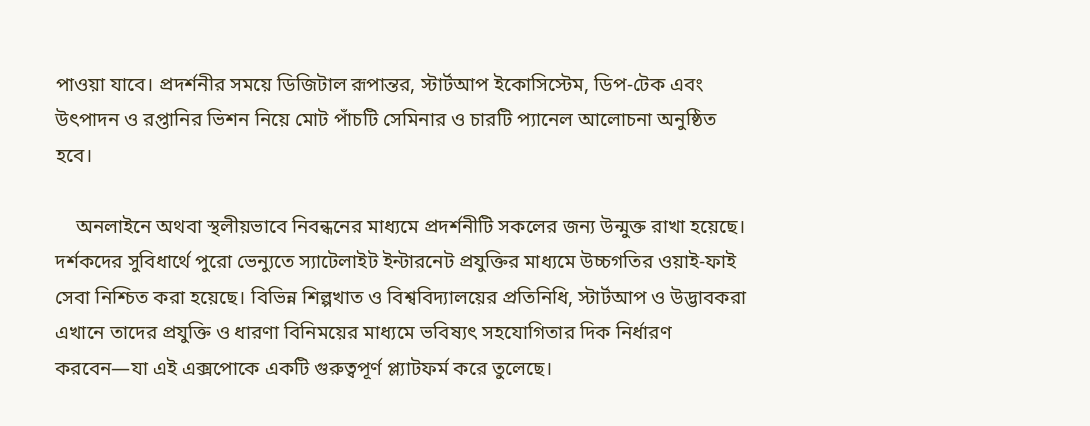পাওয়া যাবে। প্রদর্শনীর সময়ে ডিজিটাল রূপান্তর, স্টার্টআপ ইকোসিস্টেম, ডিপ-টেক এবং উৎপাদন ও রপ্তানির ভিশন নিয়ে মোট পাঁচটি সেমিনার ও চারটি প্যানেল আলোচনা অনুষ্ঠিত হবে।

    অনলাইনে অথবা স্থলীয়ভাবে নিবন্ধনের মাধ্যমে প্রদর্শনীটি সকলের জন্য উন্মুক্ত রাখা হয়েছে। দর্শকদের সুবিধার্থে পুরো ভেন্যুতে স্যাটেলাইট ইন্টারনেট প্রযুক্তির মাধ্যমে উচ্চগতির ওয়াই-ফাই সেবা নিশ্চিত করা হয়েছে। বিভিন্ন শিল্পখাত ও বিশ্ববিদ্যালয়ের প্রতিনিধি, স্টার্টআপ ও উদ্ভাবকরা এখানে তাদের প্রযুক্তি ও ধারণা বিনিময়ের মাধ্যমে ভবিষ্যৎ সহযোগিতার দিক নির্ধারণ করবেন—যা এই এক্সপোকে একটি গুরুত্বপূর্ণ প্ল্যাটফর্ম করে তুলেছে।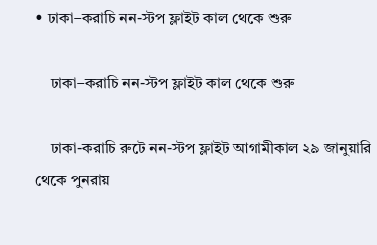• ঢাকা–করাচি নন-স্টপ ফ্লাইট কাল থেকে শুরু

    ঢাকা–করাচি নন-স্টপ ফ্লাইট কাল থেকে শুরু

    ঢাকা-করাচি রুটে নন-স্টপ ফ্লাইট আগামীকাল ২৯ জানুয়ারি থেকে পুনরায়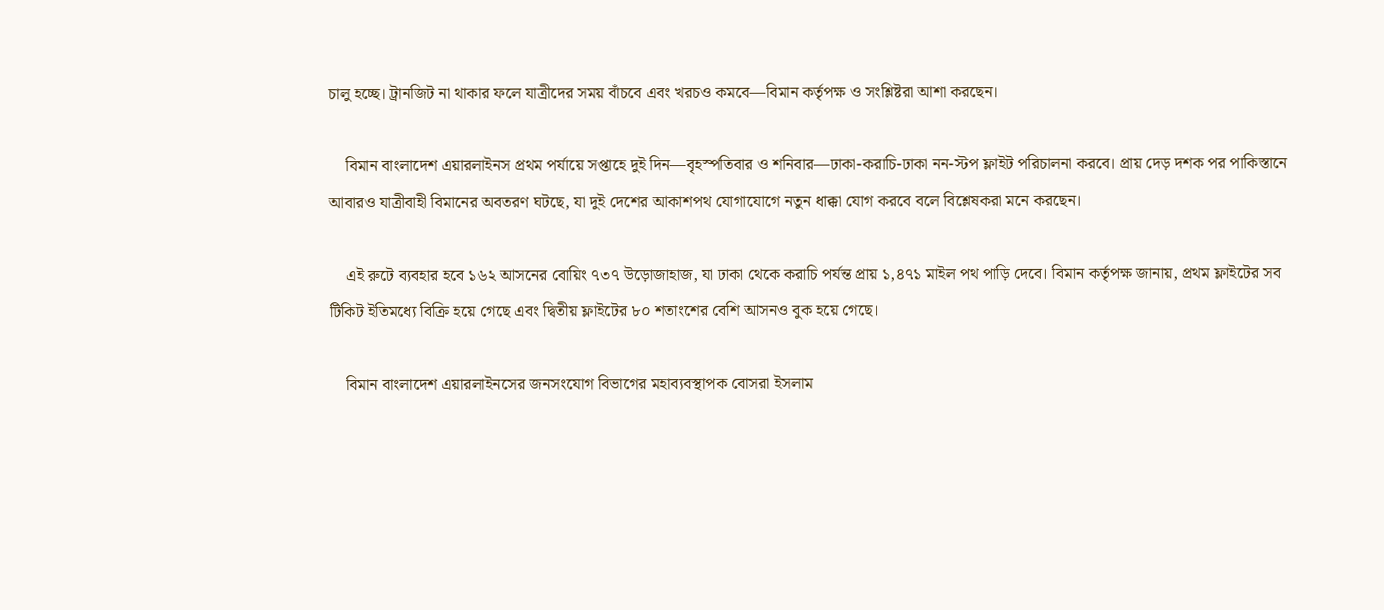চালু হচ্ছে। ট্রানজিট না থাকার ফলে যাত্রীদের সময় বাঁচবে এবং খরচও কমবে—বিমান কর্তৃপক্ষ ও সংশ্লিষ্টরা আশা করছেন।

    বিমান বাংলাদেশ এয়ারলাইনস প্রথম পর্যায়ে সপ্তাহে দুই দিন—বৃহস্পতিবার ও শনিবার—ঢাকা-করাচি-ঢাকা নন-স্টপ ফ্লাইট পরিচালনা করবে। প্রায় দেড় দশক পর পাকিস্তানে আবারও যাত্রীবাহী বিমানের অবতরণ ঘটছে, যা দুই দেশের আকাশপথ যোগাযোগে নতুন ধাক্কা যোগ করবে বলে বিশ্লেষকরা মনে করছেন।

    এই রুটে ব্যবহার হবে ১৬২ আসনের বোয়িং ৭৩৭ উড়োজাহাজ, যা ঢাকা থেকে করাচি পর্যন্ত প্রায় ১,৪৭১ মাইল পথ পাড়ি দেবে। বিমান কর্তৃপক্ষ জানায়, প্রথম ফ্লাইটের সব টিকিট ইতিমধ্যে বিক্রি হয়ে গেছে এবং দ্বিতীয় ফ্লাইটের ৮০ শতাংশের বেশি আসনও বুক হয়ে গেছে।

    বিমান বাংলাদেশ এয়ারলাইনসের জনসংযোগ বিভাগের মহাব্যবস্থাপক বোসরা ইসলাম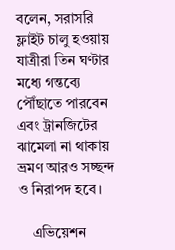বলেন, সরাসরি ফ্লাইট চালু হওয়ায় যাত্রীরা তিন ঘণ্টার মধ্যে গন্তব্যে পৌঁছাতে পারবেন এবং ট্রানজিটের ঝামেলা না থাকায় ভ্রমণ আরও সচ্ছন্দ ও নিরাপদ হবে।

    এভিয়েশন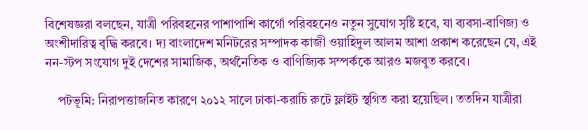বিশেষজ্ঞরা বলছেন, যাত্রী পরিবহনের পাশাপাশি কার্গো পরিবহনেও নতুন সুযোগ সৃষ্টি হবে, যা ব্যবসা-বাণিজ্য ও অংশীদারিত্ব বৃদ্ধি করবে। দ্য বাংলাদেশ মনিটরের সম্পাদক কাজী ওয়াহিদুল আলম আশা প্রকাশ করেছেন যে, এই নন-স্টপ সংযোগ দুই দেশের সামাজিক, অর্থনৈতিক ও বাণিজ্যিক সম্পর্ককে আরও মজবুত করবে।

    পটভূমি: নিরাপত্তাজনিত কারণে ২০১২ সালে ঢাকা-করাচি রুটে ফ্লাইট স্থগিত করা হয়েছিল। ততদিন যাত্রীরা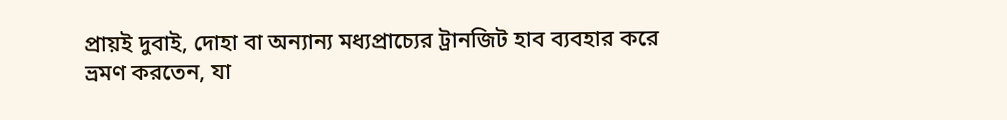প্রায়ই দুবাই, দোহা বা অন্যান্য মধ্যপ্রাচ্যের ট্রানজিট হাব ব্যবহার করে ভ্রমণ করতেন, যা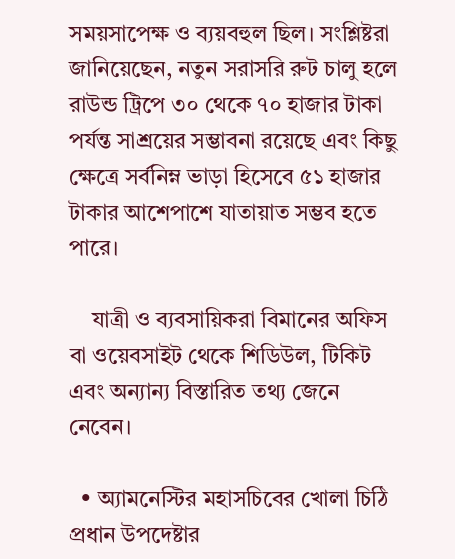সময়সাপেক্ষ ও ব্যয়বহুল ছিল। সংশ্লিষ্টরা জানিয়েছেন, নতুন সরাসরি রুট চালু হলে রাউন্ড ট্রিপে ৩০ থেকে ৭০ হাজার টাকা পর্যন্ত সাশ্রয়ের সম্ভাবনা রয়েছে এবং কিছু ক্ষেত্রে সর্বনিম্ন ভাড়া হিসেবে ৫১ হাজার টাকার আশেপাশে যাতায়াত সম্ভব হতে পারে।

    যাত্রী ও ব্যবসায়িকরা বিমানের অফিস বা ওয়েবসাইট থেকে শিডিউল, টিকিট এবং অন্যান্য বিস্তারিত তথ্য জেনে নেবেন।

  • অ্যামনেস্টির মহাসচিবের খোলা চিঠি প্রধান উপদেষ্টার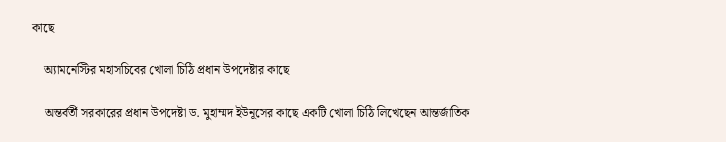কাছে

    অ্যামনেস্টির মহাসচিবের খোলা চিঠি প্রধান উপদেষ্টার কাছে

    অন্তর্বর্তী সরকারের প্রধান উপদেষ্টা ড. মুহাম্মদ ইউনূসের কাছে একটি খোলা চিঠি লিখেছেন আন্তর্জাতিক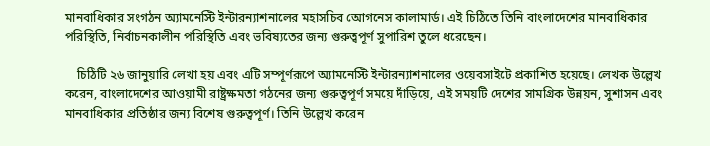মানবাধিকার সংগঠন অ্যামনেস্টি ইন্টারন্যাশনালের মহাসচিব আেগনেস কালামার্ড। এই চিঠিতে তিনি বাংলাদেশের মানবাধিকার পরিস্থিতি, নির্বাচনকালীন পরিস্থিতি এবং ভবিষ্যতের জন্য গুরুত্বপূর্ণ সুপারিশ তুলে ধরেছেন।

    চিঠিটি ২৬ জানুয়ারি লেখা হয় এবং এটি সম্পূর্ণরূপে অ্যামনেস্টি ইন্টারন্যাশনালের ওয়েবসাইটে প্রকাশিত হয়েছে। লেখক উল্লেখ করেন, বাংলাদেশের আওয়ামী রাষ্ট্রক্ষমতা গঠনের জন্য গুরুত্বপূর্ণ সময়ে দাঁড়িয়ে, এই সময়টি দেশের সামগ্রিক উন্নয়ন, সুশাসন এবং মানবাধিকার প্রতিষ্ঠার জন্য বিশেষ গুরুত্বপূর্ণ। তিনি উল্লেখ করেন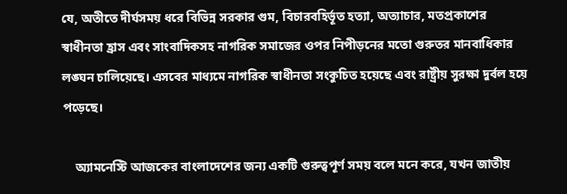যে, অতীতে দীর্ঘসময় ধরে বিভিন্ন সরকার গুম, বিচারবহির্ভূত হত্যা, অত্যাচার, মতপ্রকাশের স্বাধীনতা হ্রাস এবং সাংবাদিকসহ নাগরিক সমাজের ওপর নিপীড়নের মতো গুরুতর মানবাধিকার লঙ্ঘন চালিয়েছে। এসবের মাধ্যমে নাগরিক স্বাধীনতা সংকুচিত হয়েছে এবং রাষ্ট্রীয় সুরক্ষা দুর্বল হয়ে পড়েছে।

    অ্যামনেস্টি আজকের বাংলাদেশের জন্য একটি গুরুত্বপূর্ণ সময় বলে মনে করে, যখন জাতীয়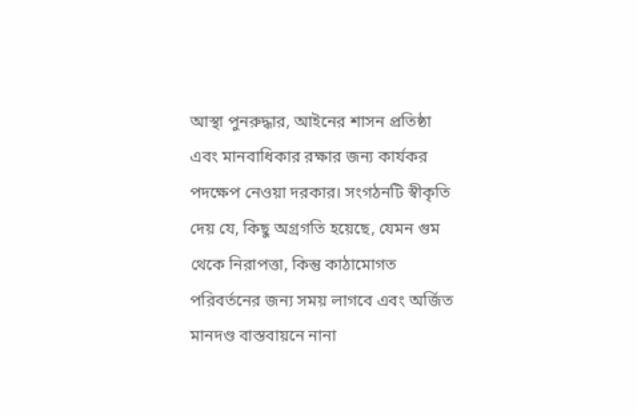আস্থা পুনরুদ্ধার, আইনের শাসন প্রতিষ্ঠা এবং মানবাধিকার রক্ষার জন্য কার্যকর পদক্ষেপ নেওয়া দরকার। সংগঠনটি স্বীকৃতি দেয় যে, কিছু অগ্রগতি হয়েছে, যেমন গুম থেকে নিরাপত্তা, কিন্তু কাঠামোগত পরিবর্তনের জন্য সময় লাগবে এবং অর্জিত মানদণ্ড বাস্তবায়নে নানা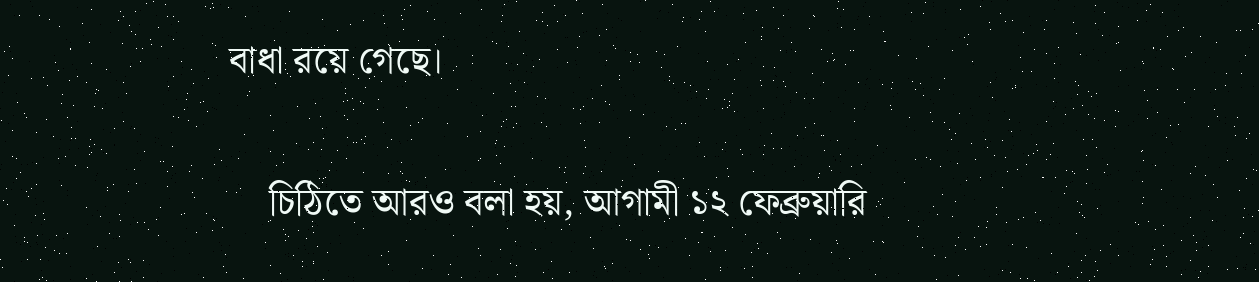বাধা রয়ে গেছে।

    চিঠিতে আরও বলা হয়, আগামী ১২ ফেব্রুয়ারি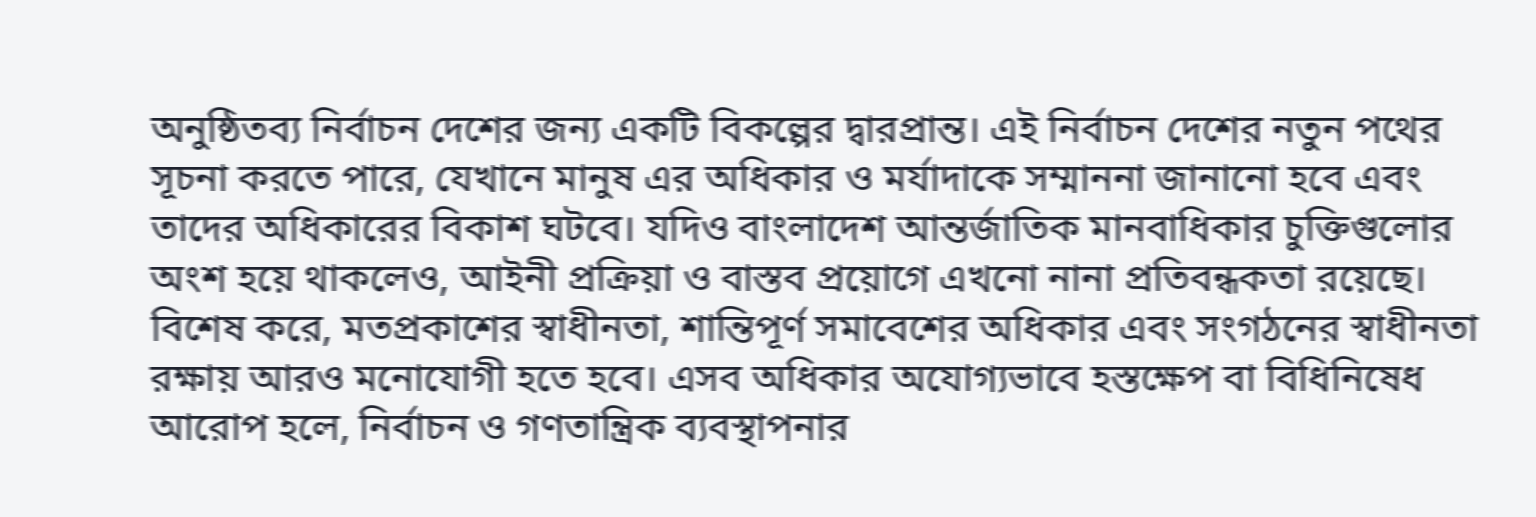অনুষ্ঠিতব্য নির্বাচন দেশের জন্য একটি বিকল্পের দ্বারপ্রান্ত। এই নির্বাচন দেশের নতুন পথের সূচনা করতে পারে, যেখানে মানুষ এর অধিকার ও মর্যাদাকে সম্মাননা জানানো হবে এবং তাদের অধিকারের বিকাশ ঘটবে। যদিও বাংলাদেশ আন্তর্জাতিক মানবাধিকার চুক্তিগুলোর অংশ হয়ে থাকলেও, আইনী প্রক্রিয়া ও বাস্তব প্রয়োগে এখনো নানা প্রতিবন্ধকতা রয়েছে। বিশেষ করে, মতপ্রকাশের স্বাধীনতা, শান্তিপূর্ণ সমাবেশের অধিকার এবং সংগঠনের স্বাধীনতা রক্ষায় আরও মনোযোগী হতে হবে। এসব অধিকার অযোগ্যভাবে হস্তক্ষেপ বা বিধিনিষেধ আরোপ হলে, নির্বাচন ও গণতান্ত্রিক ব্যবস্থাপনার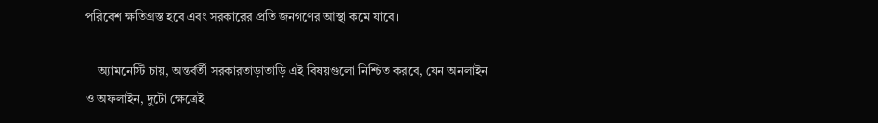পরিবেশ ক্ষতিগ্রস্ত হবে এবং সরকারের প্রতি জনগণের আস্থা কমে যাবে।

    অ্যামনেস্টি চায়, অন্তর্বর্তী সরকারতাড়াতাড়ি এই বিষয়গুলো নিশ্চিত করবে, যেন অনলাইন ও অফলাইন, দুটো ক্ষেত্রেই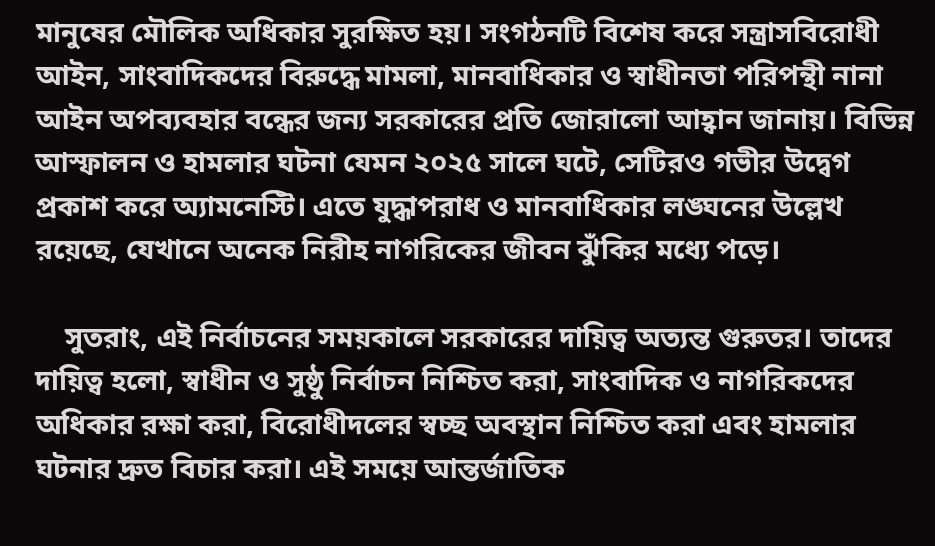মানুষের মৌলিক অধিকার সুরক্ষিত হয়। সংগঠনটি বিশেষ করে সন্ত্রাসবিরোধী আইন, সাংবাদিকদের বিরুদ্ধে মামলা, মানবাধিকার ও স্বাধীনতা পরিপন্থী নানা আইন অপব্যবহার বন্ধের জন্য সরকারের প্রতি জোরালো আহ্বান জানায়। বিভিন্ন আস্ফালন ও হামলার ঘটনা যেমন ২০২৫ সালে ঘটে, সেটিরও গভীর উদ্বেগ প্রকাশ করে অ্যামনেস্টি। এতে যুদ্ধাপরাধ ও মানবাধিকার লঙ্ঘনের উল্লেখ রয়েছে, যেখানে অনেক নিরীহ নাগরিকের জীবন ঝুঁকির মধ্যে পড়ে।

    সুতরাং, এই নির্বাচনের সময়কালে সরকারের দায়িত্ব অত্যন্ত গুরুতর। তাদের দায়িত্ব হলো, স্বাধীন ও সুষ্ঠু নির্বাচন নিশ্চিত করা, সাংবাদিক ও নাগরিকদের অধিকার রক্ষা করা, বিরোধীদলের স্বচ্ছ অবস্থান নিশ্চিত করা এবং হামলার ঘটনার দ্রুত বিচার করা। এই সময়ে আন্তর্জাতিক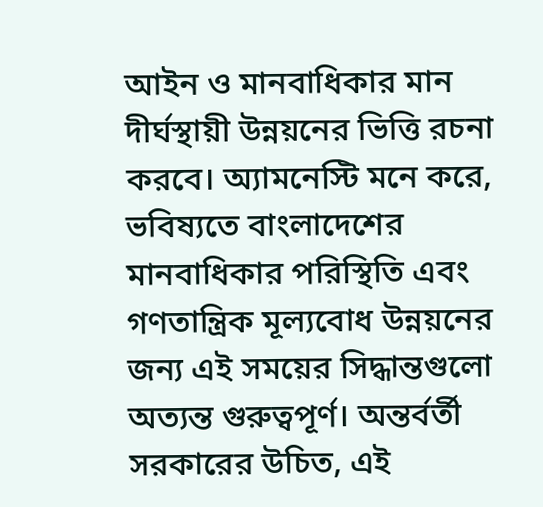আইন ও মানবাধিকার মান দীর্ঘস্থায়ী উন্নয়নের ভিত্তি রচনা করবে। অ্যামনেস্টি মনে করে, ভবিষ্যতে বাংলাদেশের মানবাধিকার পরিস্থিতি এবং গণতান্ত্রিক মূল্যবোধ উন্নয়নের জন্য এই সময়ের সিদ্ধান্তগুলো অত্যন্ত গুরুত্বপূর্ণ। অন্তর্বর্তী সরকারের উচিত, এই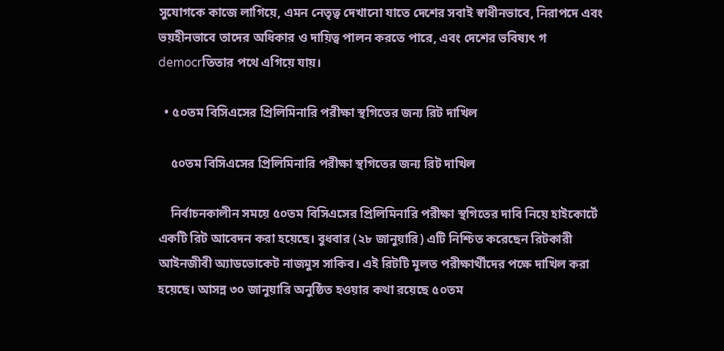সুযোগকে কাজে লাগিয়ে, এমন নেতৃত্ব দেখানো যাতে দেশের সবাই স্বাধীনভাবে, নিরাপদে এবং ভয়হীনভাবে তাদের অধিকার ও দায়িত্ব পালন করতে পারে, এবং দেশের ভবিষ্যৎ গ democrতিতার পথে এগিয়ে যায়।

  • ৫০তম বিসিএসের প্রিলিমিনারি পরীক্ষা স্থগিতের জন্য রিট দাখিল

    ৫০তম বিসিএসের প্রিলিমিনারি পরীক্ষা স্থগিতের জন্য রিট দাখিল

    নির্বাচনকালীন সময়ে ৫০তম বিসিএসের প্রিলিমিনারি পরীক্ষা স্থগিতের দাবি নিয়ে হাইকোর্টে একটি রিট আবেদন করা হয়েছে। বুধবার (২৮ জানুয়ারি) এটি নিশ্চিত করেছেন রিটকারী আইনজীবী অ্যাডভোকেট নাজমুস সাকিব। এই রিটটি মূলত পরীক্ষার্থীদের পক্ষে দাখিল করা হয়েছে। আসন্ন ৩০ জানুয়ারি অনুষ্ঠিত হওয়ার কথা রয়েছে ৫০তম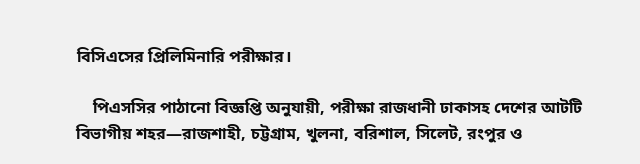বিসিএসের প্রিলিমিনারি পরীক্ষার।

    পিএসসির পাঠানো বিজ্ঞপ্তি অনুযায়ী, পরীক্ষা রাজধানী ঢাকাসহ দেশের আটটি বিভাগীয় শহর—রাজশাহী, চট্টগ্রাম, খুলনা, বরিশাল, সিলেট, রংপুর ও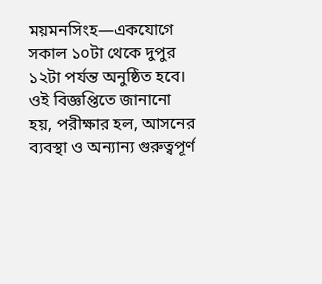ময়মনসিংহ—একযোগে সকাল ১০টা থেকে দুপুর ১২টা পর্যন্ত অনুষ্ঠিত হবে। ওই বিজ্ঞপ্তিতে জানানো হয়, পরীক্ষার হল, আসনের ব্যবস্থা ও অন্যান্য গুরুত্বপূর্ণ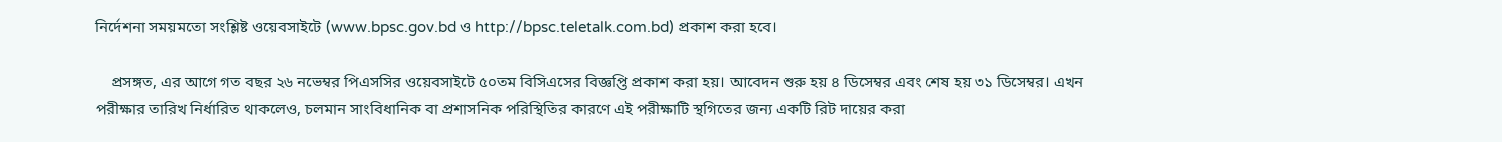নির্দেশনা সময়মতো সংশ্লিষ্ট ওয়েবসাইটে (www.bpsc.gov.bd ও http://bpsc.teletalk.com.bd) প্রকাশ করা হবে।

    প্রসঙ্গত, এর আগে গত বছর ২৬ নভেম্বর পিএসসির ওয়েবসাইটে ৫০তম বিসিএসের বিজ্ঞপ্তি প্রকাশ করা হয়। আবেদন শুরু হয় ৪ ডিসেম্বর এবং শেষ হয় ৩১ ডিসেম্বর। এখন পরীক্ষার তারিখ নির্ধারিত থাকলেও, চলমান সাংবিধানিক বা প্রশাসনিক পরিস্থিতির কারণে এই পরীক্ষাটি স্থগিতের জন্য একটি রিট দায়ের করা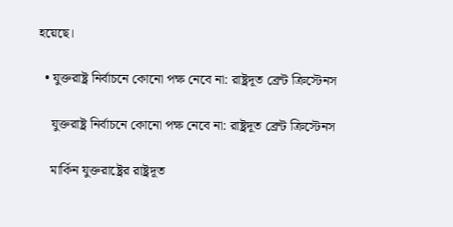হয়েছে।

  • যুক্তরাষ্ট্র নির্বাচনে কোনো পক্ষ নেবে না: রাষ্ট্রদূত ব্রেন্ট ক্রিস্টেনস

    যুক্তরাষ্ট্র নির্বাচনে কোনো পক্ষ নেবে না: রাষ্ট্রদূত ব্রেন্ট ক্রিস্টেনস

    মার্কিন যুক্তরাষ্ট্রের রাষ্ট্রদূত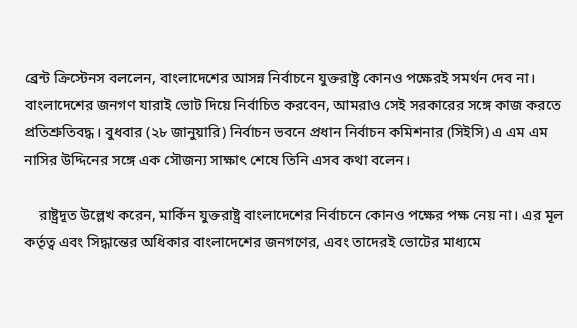ব্রেন্ট ক্রিস্টেনস বললেন, বাংলাদেশের আসন্ন নির্বাচনে যুক্তরাষ্ট্র কোনও পক্ষেরই সমর্থন দেব না। বাংলাদেশের জনগণ যারাই ভোট দিয়ে নির্বাচিত করবেন, আমরাও সেই সরকারের সঙ্গে কাজ করতে প্রতিশ্রুতিবদ্ধ। বুধবার (২৮ জানুয়ারি) নির্বাচন ভবনে প্রধান নির্বাচন কমিশনার (সিইসি) এ এম এম নাসির উদ্দিনের সঙ্গে এক সৌজন্য সাক্ষাৎ শেষে তিনি এসব কথা বলেন।

    রাষ্ট্রদূত উল্লেখ করেন, মার্কিন যুক্তরাষ্ট্র বাংলাদেশের নির্বাচনে কোনও পক্ষের পক্ষ নেয় না। এর মূল কর্তৃত্ব এবং সিদ্ধান্তের অধিকার বাংলাদেশের জনগণের, এবং তাদেরই ভোটের মাধ্যমে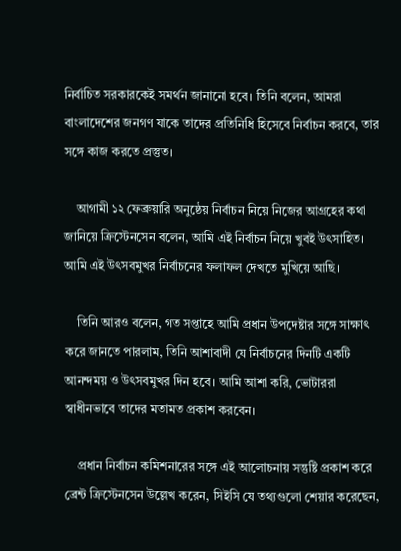নির্বাচিত সরকারকেই সমর্থন জানানো হবে। তিনি বলেন, আমরা বাংলাদেশের জনগণ যাকে তাদের প্রতিনিধি হিসেবে নির্বাচন করবে, তার সঙ্গে কাজ করতে প্রস্তুত।

    আগামী ১২ ফেব্রুয়ারি অনুষ্ঠেয় নির্বাচন নিয়ে নিজের আগ্রহের কথা জানিয়ে ক্রিস্টেনসেন বলেন, আমি এই নির্বাচন নিয়ে খুবই উৎসাহিত। আমি এই উৎসবমুখর নির্বাচনের ফলাফল দেখতে মুখিয়ে আছি।

    তিনি আরও বলেন, গত সপ্তাহে আমি প্রধান উপদেষ্টার সঙ্গে সাক্ষাৎ করে জানতে পারলাম, তিনি আশাবাদী যে নির্বাচনের দিনটি একটি আনন্দময় ও উৎসবমুখর দিন হবে। আমি আশা করি, ভোটাররা স্বাধীনভাবে তাদের মতামত প্রকাশ করবেন।

    প্রধান নির্বাচন কমিশনারের সঙ্গে এই আলোচনায় সন্তুষ্টি প্রকাশ করে ব্রেন্ট ক্রিস্টেনসেন উল্লেখ করেন, সিইসি যে তথ্যগুলো শেয়ার করেছেন,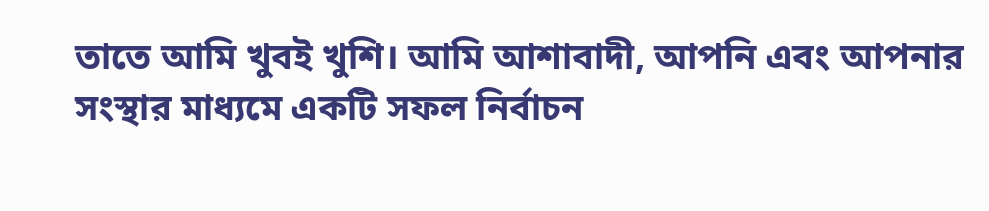তাতে আমি খুবই খুশি। আমি আশাবাদী, আপনি এবং আপনার সংস্থার মাধ্যমে একটি সফল নির্বাচন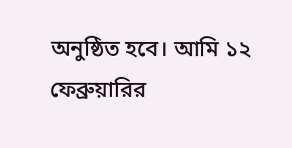অনুষ্ঠিত হবে। আমি ১২ ফেব্রুয়ারির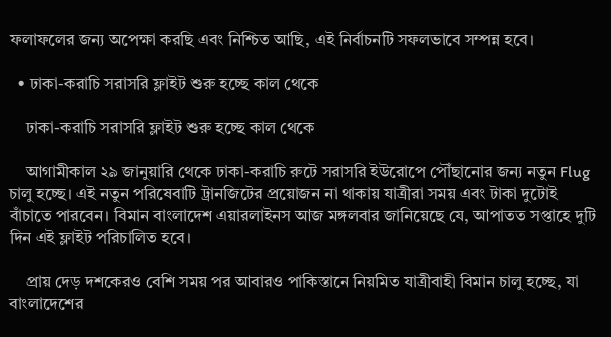ফলাফলের জন্য অপেক্ষা করছি এবং নিশ্চিত আছি, এই নির্বাচনটি সফলভাবে সম্পন্ন হবে।

  • ঢাকা-করাচি সরাসরি ফ্লাইট শুরু হচ্ছে কাল থেকে

    ঢাকা-করাচি সরাসরি ফ্লাইট শুরু হচ্ছে কাল থেকে

    আগামীকাল ২৯ জানুয়ারি থেকে ঢাকা-করাচি রুটে সরাসরি ইউরোপে পৌঁছানোর জন্য নতুন Flug চালু হচ্ছে। এই নতুন পরিষেবাটি ট্রানজিটের প্রয়োজন না থাকায় যাত্রীরা সময় এবং টাকা দুটোই বাঁচাতে পারবেন। বিমান বাংলাদেশ এয়ারলাইনস আজ মঙ্গলবার জানিয়েছে যে, আপাতত সপ্তাহে দুটি দিন এই ফ্লাইট পরিচালিত হবে।

    প্রায় দেড় দশকেরও বেশি সময় পর আবারও পাকিস্তানে নিয়মিত যাত্রীবাহী বিমান চালু হচ্ছে, যা বাংলাদেশের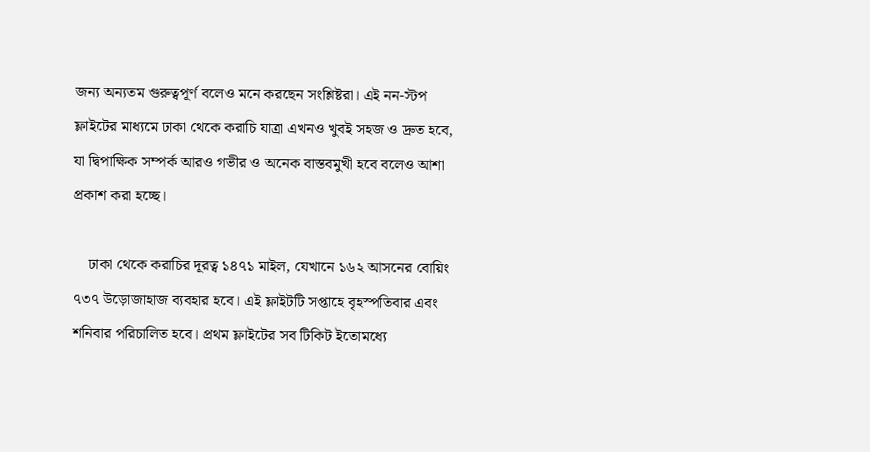জন্য অন্যতম গুরুত্বপূর্ণ বলেও মনে করছেন সংশ্লিষ্টরা। এই নন-স্টপ ফ্লাইটের মাধ্যমে ঢাকা থেকে করাচি যাত্রা এখনও খুবই সহজ ও দ্রুত হবে, যা দ্বিপাক্ষিক সম্পর্ক আরও গভীর ও অনেক বাস্তবমুখী হবে বলেও আশা প্রকাশ করা হচ্ছে।

    ঢাকা থেকে করাচির দূরত্ব ১৪৭১ মাইল, যেখানে ১৬২ আসনের বোয়িং ৭৩৭ উড়োজাহাজ ব্যবহার হবে। এই ফ্লাইটটি সপ্তাহে বৃহস্পতিবার এবং শনিবার পরিচালিত হবে। প্রথম ফ্লাইটের সব টিকিট ইতোমধ্যে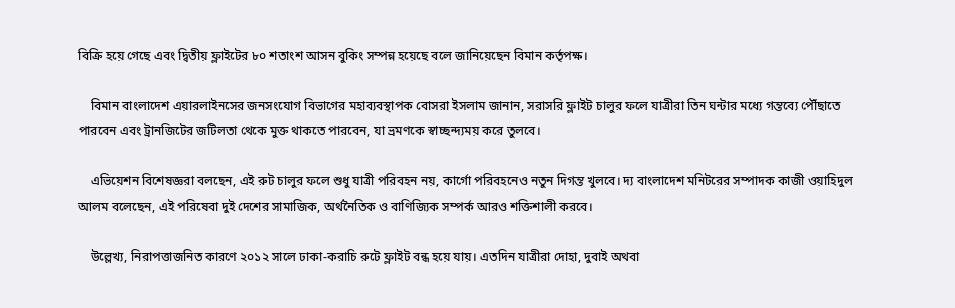বিক্রি হয়ে গেছে এবং দ্বিতীয় ফ্লাইটের ৮০ শতাংশ আসন বুকিং সম্পন্ন হয়েছে বলে জানিয়েছেন বিমান কর্তৃপক্ষ।

    বিমান বাংলাদেশ এয়ারলাইনসের জনসংযোগ বিভাগের মহাব্যবস্থাপক বোসরা ইসলাম জানান, সরাসরি ফ্লাইট চালুর ফলে যাত্রীরা তিন ঘন্টার মধ্যে গন্তব্যে পৌঁছাতে পারবেন এবং ট্রানজিটের জটিলতা থেকে মুক্ত থাকতে পারবেন, যা ভ্রমণকে স্বাচ্ছন্দ্যময় করে তুলবে।

    এভিয়েশন বিশেষজ্ঞরা বলছেন, এই রুট চালুর ফলে শুধু যাত্রী পরিবহন নয়, কার্গো পরিবহনেও নতুন দিগন্ত খুলবে। দ্য বাংলাদেশ মনিটরের সম্পাদক কাজী ওয়াহিদুল আলম বলেছেন, এই পরিষেবা দুই দেশের সামাজিক, অর্থনৈতিক ও বাণিজ্যিক সম্পর্ক আরও শক্তিশালী করবে।

    উল্লেখ্য, নিরাপত্তাজনিত কারণে ২০১২ সালে ঢাকা-করাচি রুটে ফ্লাইট বন্ধ হয়ে যায়। এতদিন যাত্রীরা দোহা, দুবাই অথবা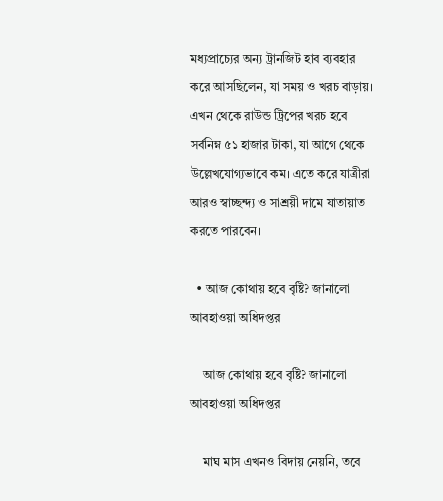মধ্যপ্রাচ্যের অন্য ট্রানজিট হাব ব্যবহার করে আসছিলেন, যা সময় ও খরচ বাড়ায়। এখন থেকে রাউন্ড ট্রিপের খরচ হবে সর্বনিম্ন ৫১ হাজার টাকা, যা আগে থেকে উল্লেখযোগ্যভাবে কম। এতে করে যাত্রীরা আরও স্বাচ্ছন্দ্য ও সাশ্রয়ী দামে যাতায়াত করতে পারবেন।

  • আজ কোথায় হবে বৃষ্টি? জানালো আবহাওয়া অধিদপ্তর

    আজ কোথায় হবে বৃষ্টি? জানালো আবহাওয়া অধিদপ্তর

    মাঘ মাস এখনও বিদায় নেয়নি, তবে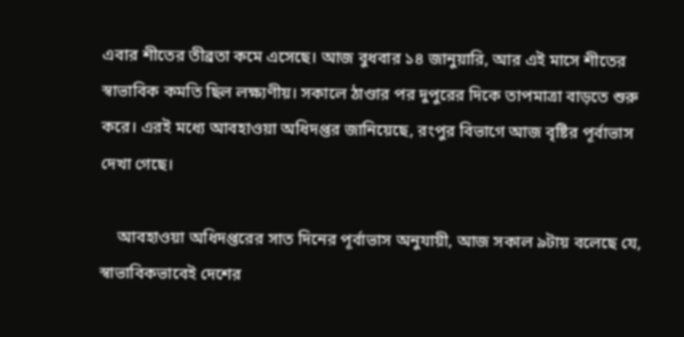এবার শীতের তীব্রতা কমে এসেছে। আজ বুধবার ১৪ জানুয়ারি, আর এই মাসে শীতের স্বাভাবিক কমতি ছিল লক্ষ্যণীয়। সকালে ঠাণ্ডার পর দুপুরের দিকে তাপমাত্রা বাড়তে শুরু করে। এরই মধ্যে আবহাওয়া অধিদপ্তর জানিয়েছে, রংপুর বিভাগে আজ বৃষ্টির পূর্বাভাস দেখা গেছে।

    আবহাওয়া অধিদপ্তরের সাত দিনের পূর্বাভাস অনুযায়ী, আজ সকাল ৯টায় বলেছে যে, স্বাভাবিকভাবেই দেশের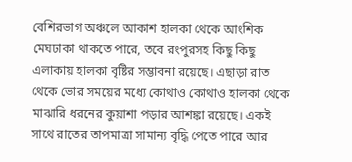বেশিরভাগ অঞ্চলে আকাশ হালকা থেকে আংশিক মেঘঢাকা থাকতে পারে, তবে রংপুরসহ কিছু কিছু এলাকায় হালকা বৃষ্টির সম্ভাবনা রয়েছে। এছাড়া রাত থেকে ভোর সময়ের মধ্যে কোথাও কোথাও হালকা থেকে মাঝারি ধরনের কুয়াশা পড়ার আশঙ্কা রয়েছে। একই সাথে রাতের তাপমাত্রা সামান্য বৃদ্ধি পেতে পারে আর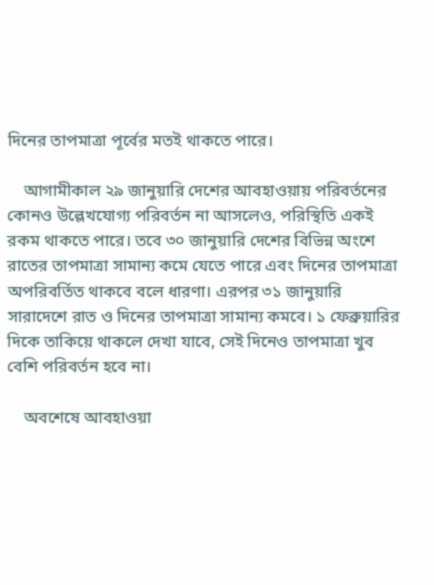দিনের তাপমাত্রা পূর্বের মতই থাকতে পারে।

    আগামীকাল ২৯ জানুয়ারি দেশের আবহাওয়ায় পরিবর্তনের কোনও উল্লেখযোগ্য পরিবর্তন না আসলেও, পরিস্থিতি একই রকম থাকতে পারে। তবে ৩০ জানুয়ারি দেশের বিভিন্ন অংশে রাতের তাপমাত্রা সামান্য কমে যেতে পারে এবং দিনের তাপমাত্রা অপরিবর্তিত থাকবে বলে ধারণা। এরপর ৩১ জানুয়ারি সারাদেশে রাত ও দিনের তাপমাত্রা সামান্য কমবে। ১ ফেব্রুয়ারির দিকে তাকিয়ে থাকলে দেখা যাবে, সেই দিনেও তাপমাত্রা খুব বেশি পরিবর্তন হবে না।

    অবশেষে আবহাওয়া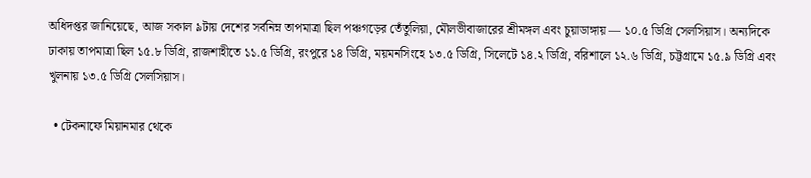অধিদপ্তর জানিয়েছে, আজ সকাল ৯টায় দেশের সর্বনিম্ন তাপমাত্রা ছিল পঞ্চগড়ের তেঁতুলিয়া, মৌলভীবাজারের শ্রীমঙ্গল এবং চুয়াডাঙ্গায় — ১০.৫ ডিগ্রি সেলসিয়াস। অন্যদিকে ঢাকায় তাপমাত্রা ছিল ১৫.৮ ডিগ্রি, রাজশাহীতে ১১.৫ ডিগ্রি, রংপুরে ১৪ ডিগ্রি, ময়মনসিংহে ১৩.৫ ডিগ্রি, সিলেটে ১৪.২ ডিগ্রি, বরিশালে ১২.৬ ডিগ্রি, চট্টগ্রামে ১৫.৯ ডিগ্রি এবং খুলনায় ১৩.৫ ডিগ্রি সেলসিয়াস।

  • টেকনাফে মিয়ানমার থেকে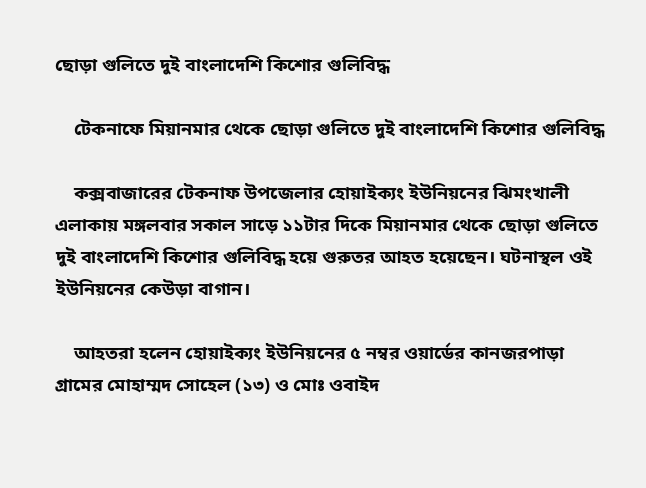ছোড়া গুলিতে দুই বাংলাদেশি কিশোর গুলিবিদ্ধ

    টেকনাফে মিয়ানমার থেকে ছোড়া গুলিতে দুই বাংলাদেশি কিশোর গুলিবিদ্ধ

    কক্সবাজারের টেকনাফ উপজেলার হোয়াইক্যং ইউনিয়নের ঝিমংখালী এলাকায় মঙ্গলবার সকাল সাড়ে ১১টার দিকে মিয়ানমার থেকে ছোড়া গুলিতে দুই বাংলাদেশি কিশোর গুলিবিদ্ধ হয়ে গুরুতর আহত হয়েছেন। ঘটনাস্থল ওই ইউনিয়নের কেউড়া বাগান।

    আহতরা হলেন হোয়াইক্যং ইউনিয়নের ৫ নম্বর ওয়ার্ডের কানজরপাড়া গ্রামের মোহাম্মদ সোহেল (১৩) ও মোঃ ওবাইদ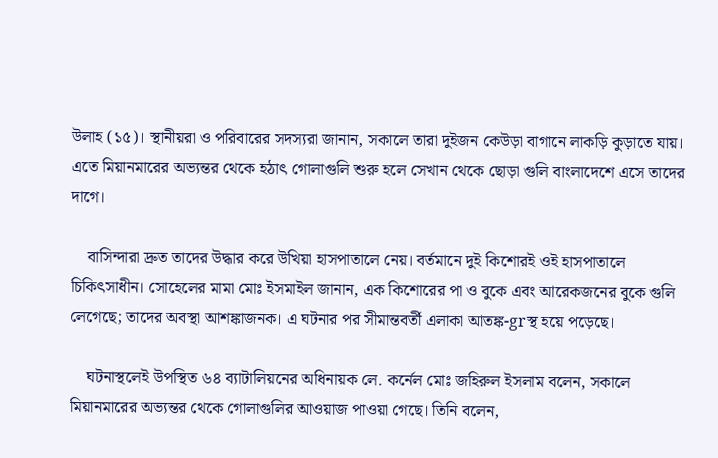উলাহ (১৫)। স্থানীয়রা ও পরিবারের সদস্যরা জানান, সকালে তারা দুইজন কেউড়া বাগানে লাকড়ি কুড়াতে যায়। এতে মিয়ানমারের অভ্যন্তর থেকে হঠাৎ গোলাগুলি শুরু হলে সেখান থেকে ছোড়া গুলি বাংলাদেশে এসে তাদের দাগে।

    বাসিন্দারা দ্রুত তাদের উদ্ধার করে উখিয়া হাসপাতালে নেয়। বর্তমানে দুই কিশোরই ওই হাসপাতালে চিকিৎসাধীন। সোহেলের মামা মোঃ ইসমাইল জানান, এক কিশোরের পা ও বুকে এবং আরেকজনের বুকে গুলি লেগেছে; তাদের অবস্থা আশঙ্কাজনক। এ ঘটনার পর সীমান্তবর্তী এলাকা আতঙ্ক-grস্থ হয়ে পড়েছে।

    ঘটনাস্থলেই উপস্থিত ৬৪ ব্যাটালিয়নের অধিনায়ক লে. কর্নেল মোঃ জহিরুল ইসলাম বলেন, সকালে মিয়ানমারের অভ্যন্তর থেকে গোলাগুলির আওয়াজ পাওয়া গেছে। তিনি বলেন,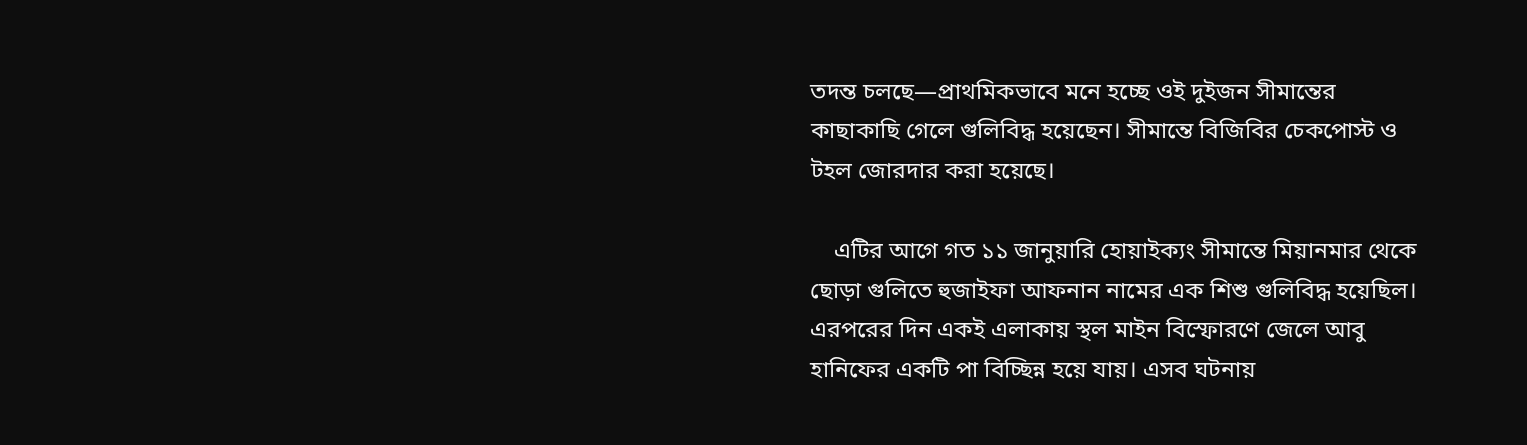তদন্ত চলছে—প্রাথমিকভাবে মনে হচ্ছে ওই দুইজন সীমান্তের কাছাকাছি গেলে গুলিবিদ্ধ হয়েছেন। সীমান্তে বিজিবির চেকপোস্ট ও টহল জোরদার করা হয়েছে।

    এটির আগে গত ১১ জানুয়ারি হোয়াইক্যং সীমান্তে মিয়ানমার থেকে ছোড়া গুলিতে হুজাইফা আফনান নামের এক শিশু গুলিবিদ্ধ হয়েছিল। এরপরের দিন একই এলাকায় স্থল মাইন বিস্ফোরণে জেলে আবু হানিফের একটি পা বিচ্ছিন্ন হয়ে যায়। এসব ঘটনায়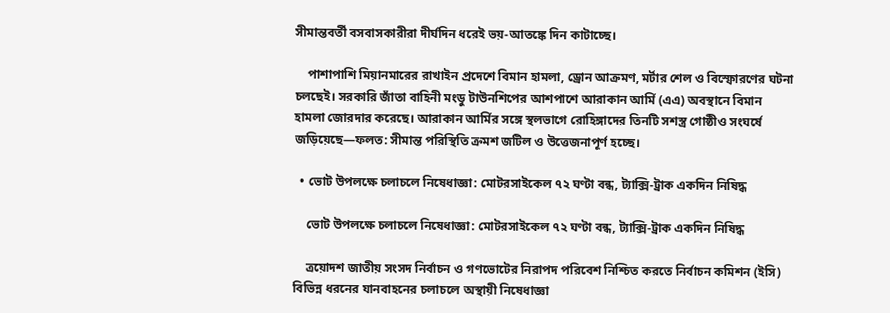সীমান্তবর্তী বসবাসকারীরা দীর্ঘদিন ধরেই ভয়-আতঙ্কে দিন কাটাচ্ছে।

    পাশাপাশি মিয়ানমারের রাখাইন প্রদেশে বিমান হামলা, ড্রোন আক্রমণ, মর্টার শেল ও বিস্ফোরণের ঘটনা চলছেই। সরকারি জাঁতা বাহিনী মংডু টাউনশিপের আশপাশে আরাকান আর্মি (এএ) অবস্থানে বিমান হামলা জোরদার করেছে। আরাকান আর্মির সঙ্গে স্থলভাগে রোহিঙ্গাদের তিনটি সশস্ত্র গোষ্ঠীও সংঘর্ষে জড়িয়েছে—ফলত: সীমান্ত পরিস্থিতি ক্রমশ জটিল ও উত্তেজনাপূর্ণ হচ্ছে।

  • ভোট উপলক্ষে চলাচলে নিষেধাজ্ঞা: মোটরসাইকেল ৭২ ঘণ্টা বন্ধ, ট্যাক্সি-ট্রাক একদিন নিষিদ্ধ

    ভোট উপলক্ষে চলাচলে নিষেধাজ্ঞা: মোটরসাইকেল ৭২ ঘণ্টা বন্ধ, ট্যাক্সি-ট্রাক একদিন নিষিদ্ধ

    ত্রয়োদশ জাতীয় সংসদ নির্বাচন ও গণভোটের নিরাপদ পরিবেশ নিশ্চিত করতে নির্বাচন কমিশন (ইসি) বিভিন্ন ধরনের যানবাহনের চলাচলে অস্থায়ী নিষেধাজ্ঞা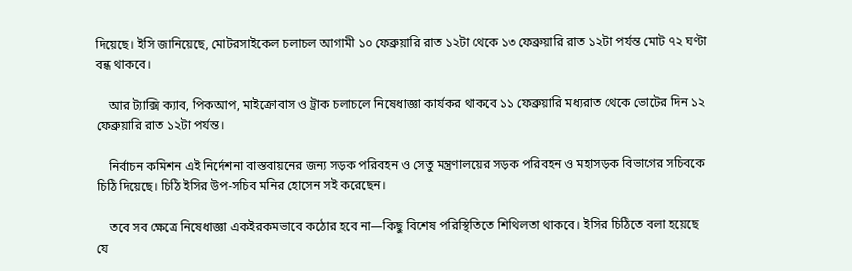দিয়েছে। ইসি জানিয়েছে, মোটরসাইকেল চলাচল আগামী ১০ ফেব্রুয়ারি রাত ১২টা থেকে ১৩ ফেব্রুয়ারি রাত ১২টা পর্যন্ত মোট ৭২ ঘণ্টা বন্ধ থাকবে।

    আর ট্যাক্সি ক্যাব, পিকআপ, মাইক্রোবাস ও ট্রাক চলাচলে নিষেধাজ্ঞা কার্যকর থাকবে ১১ ফেব্রুয়ারি মধ্যরাত থেকে ভোটের দিন ১২ ফেব্রুয়ারি রাত ১২টা পর্যন্ত।

    নির্বাচন কমিশন এই নির্দেশনা বাস্তবায়নের জন্য সড়ক পরিবহন ও সেতু মন্ত্রণালয়ের সড়ক পরিবহন ও মহাসড়ক বিভাগের সচিবকে চিঠি দিয়েছে। চিঠি ইসির উপ-সচিব মনির হোসেন সই করেছেন।

    তবে সব ক্ষেত্রে নিষেধাজ্ঞা একইরকমভাবে কঠোর হবে না—কিছু বিশেষ পরিস্থিতিতে শিথিলতা থাকবে। ইসির চিঠিতে বলা হয়েছে যে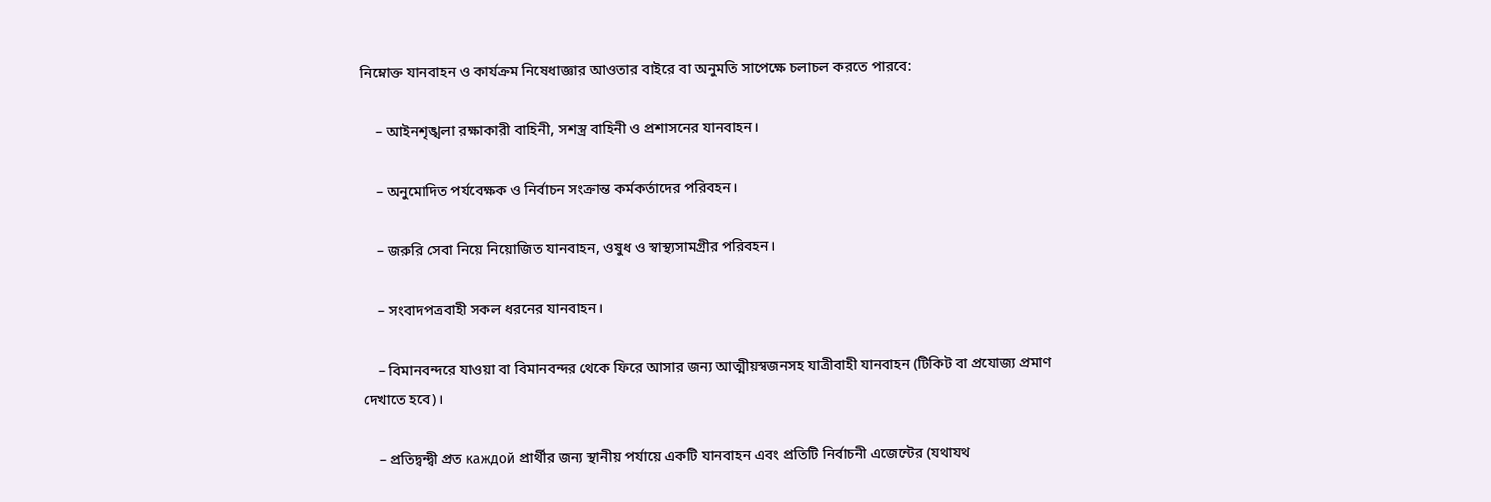নিম্নোক্ত যানবাহন ও কার্যক্রম নিষেধাজ্ঞার আওতার বাইরে বা অনুমতি সাপেক্ষে চলাচল করতে পারবে:

    – আইনশৃঙ্খলা রক্ষাকারী বাহিনী, সশস্ত্র বাহিনী ও প্রশাসনের যানবাহন।

    – অনুমোদিত পর্যবেক্ষক ও নির্বাচন সংক্রান্ত কর্মকর্তাদের পরিবহন।

    – জরুরি সেবা নিয়ে নিয়োজিত যানবাহন, ওষুধ ও স্বাস্থ্যসামগ্রীর পরিবহন।

    – সংবাদপত্রবাহী সকল ধরনের যানবাহন।

    – বিমানবন্দরে যাওয়া বা বিমানবন্দর থেকে ফিরে আসার জন্য আত্মীয়স্বজনসহ যাত্রীবাহী যানবাহন (টিকিট বা প্রযোজ্য প্রমাণ দেখাতে হবে)।

    – প্রতিদ্বন্দ্বী প্রত каждой প্রার্থীর জন্য স্থানীয় পর্যায়ে একটি যানবাহন এবং প্রতিটি নির্বাচনী এজেন্টের (যথাযথ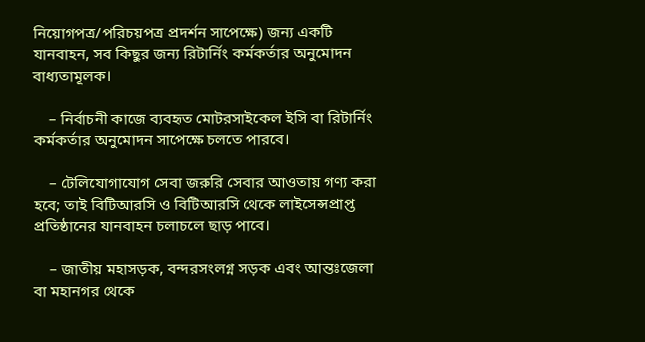নিয়োগপত্র/পরিচয়পত্র প্রদর্শন সাপেক্ষে) জন্য একটি যানবাহন, সব কিছুর জন্য রিটার্নিং কর্মকর্তার অনুমোদন বাধ্যতামূলক।

    – নির্বাচনী কাজে ব্যবহৃত মোটরসাইকেল ইসি বা রিটার্নিং কর্মকর্তার অনুমোদন সাপেক্ষে চলতে পারবে।

    – টেলিযোগাযোগ সেবা জরুরি সেবার আওতায় গণ্য করা হবে; তাই বিটিআরসি ও বিটিআরসি থেকে লাইসেন্সপ্রাপ্ত প্রতিষ্ঠানের যানবাহন চলাচলে ছাড় পাবে।

    – জাতীয় মহাসড়ক, বন্দরসংলগ্ন সড়ক এবং আন্তঃজেলা বা মহানগর থেকে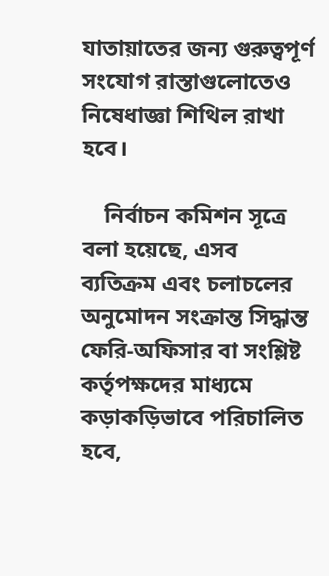যাতায়াতের জন্য গুরুত্বপূর্ণ সংযোগ রাস্তাগুলোতেও নিষেধাজ্ঞা শিথিল রাখা হবে।

    নির্বাচন কমিশন সূত্রে বলা হয়েছে, এসব ব্যতিক্রম এবং চলাচলের অনুমোদন সংক্রান্ত সিদ্ধান্ত ফেরি-অফিসার বা সংশ্লিষ্ট কর্তৃপক্ষদের মাধ্যমে কড়াকড়িভাবে পরিচালিত হবে,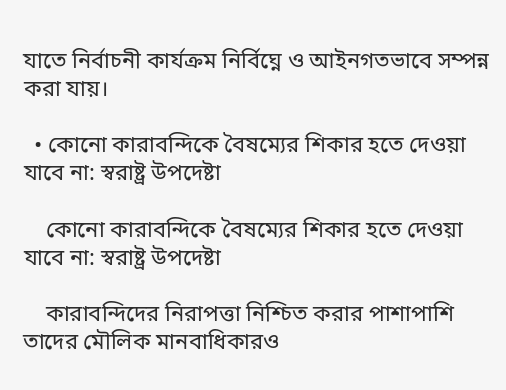যাতে নির্বাচনী কার্যক্রম নির্বিঘ্নে ও আইনগতভাবে সম্পন্ন করা যায়।

  • কোনো কারাবন্দিকে বৈষম্যের শিকার হতে দেওয়া যাবে না: স্বরাষ্ট্র উপদেষ্টা

    কোনো কারাবন্দিকে বৈষম্যের শিকার হতে দেওয়া যাবে না: স্বরাষ্ট্র উপদেষ্টা

    কারাবন্দিদের নিরাপত্তা নিশ্চিত করার পাশাপাশি তাদের মৌলিক মানবাধিকারও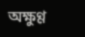অক্ষুণ্ণ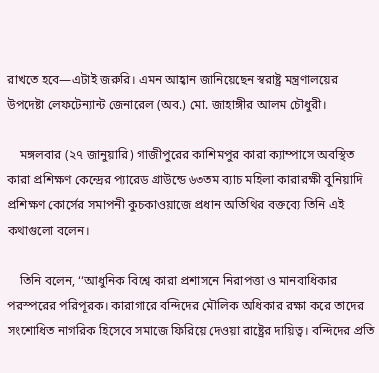রাখতে হবে—এটাই জরুরি। এমন আহ্বান জানিয়েছেন স্বরাষ্ট্র মন্ত্রণালয়ের উপদেষ্টা লেফটেন্যান্ট জেনারেল (অব.) মো. জাহাঙ্গীর আলম চৌধুরী।

    মঙ্গলবার (২৭ জানুয়ারি) গাজীপুরের কাশিমপুর কারা ক্যাম্পাসে অবস্থিত কারা প্রশিক্ষণ কেন্দ্রের প্যারেড গ্রাউন্ডে ৬৩তম ব্যাচ মহিলা কারারক্ষী বুনিয়াদি প্রশিক্ষণ কোর্সের সমাপনী কুচকাওয়াজে প্রধান অতিথির বক্তব্যে তিনি এই কথাগুলো বলেন।

    তিনি বলেন, ‘‘আধুনিক বিশ্বে কারা প্রশাসনে নিরাপত্তা ও মানবাধিকার পরস্পরের পরিপূরক। কারাগারে বন্দিদের মৌলিক অধিকার রক্ষা করে তাদের সংশোধিত নাগরিক হিসেবে সমাজে ফিরিয়ে দেওয়া রাষ্ট্রের দায়িত্ব। বন্দিদের প্রতি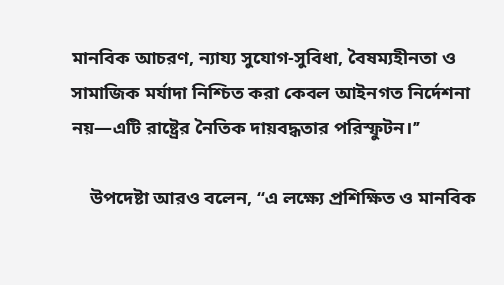মানবিক আচরণ, ন্যায্য সুযোগ-সুবিধা, বৈষম্যহীনতা ও সামাজিক মর্যাদা নিশ্চিত করা কেবল আইনগত নির্দেশনা নয়—এটি রাষ্ট্রের নৈতিক দায়বদ্ধতার পরিস্ফুটন।’’

    উপদেষ্টা আরও বলেন, ‘‘এ লক্ষ্যে প্রশিক্ষিত ও মানবিক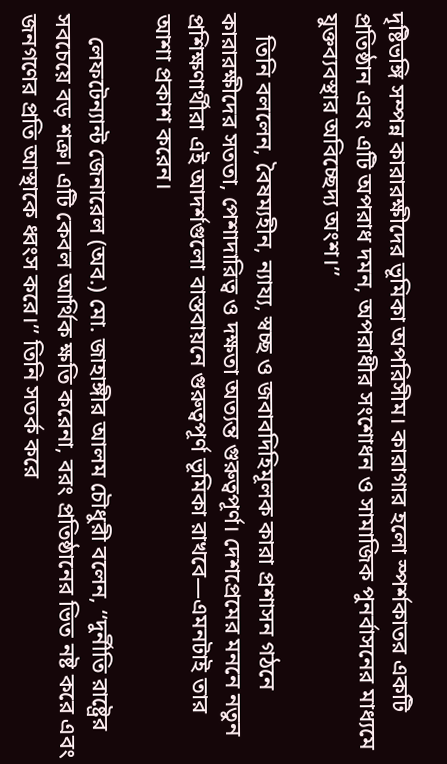দৃষ্টিভঙ্গি সম্পন্ন কারারক্ষীদের ভূমিকা অপরিসীম। কারাগার হলো স্পর্শকাতর একটি প্রতিষ্ঠান এবং এটি অপরাধ দমন, অপরাধীর সংশোধন ও সামাজিক পুনর্বাসনের মাধ্যমে যুক্তব্যবস্থার অবিচ্ছেদ্য অংশ।’’

    তিনি বললেন, বৈষম্যহীন, ন্যায্য, স্বচ্ছ ও জবাবদিহিমূলক কারা প্রশাসন গঠনে কারারক্ষীদের সততা, পেশাদারিত্ব ও দক্ষতা অত্যন্ত গুরুত্বপূর্ণ। দেশপ্রেমের মননে নতুন প্রশিক্ষণার্থীরা এই আদর্শগুলো বাস্তবায়নে গুরুত্বপূর্ণ ভূমিকা রাখবে—এমনটাই তার আশা প্রকাশ করেন।

    লেফটেন্যান্ট জেনারেল (অব.) মো. জাহাঙ্গীর আলম চৌধুরী বলেন, ‘‘দুর্নীতি রাষ্ট্রের সবচেয়ে বড় শত্রু। এটি কেবল আর্থিক ক্ষতি করেনা, বরং প্রতিষ্ঠানের ভিত নষ্ট করে এবং জনগণের প্রতি আস্থাকে ধ্বংস করে।’’ তিনি সতর্ক করে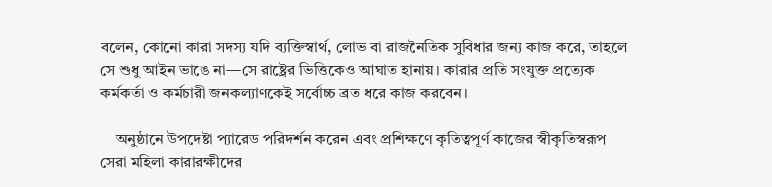বলেন, কোনো কারা সদস্য যদি ব্যক্তিস্বার্থ, লোভ বা রাজনৈতিক সুবিধার জন্য কাজ করে, তাহলে সে শুধু আইন ভাঙে না—সে রাষ্ট্রের ভিত্তিকেও আঘাত হানায়। কারার প্রতি সংযুক্ত প্রত্যেক কর্মকর্তা ও কর্মচারী জনকল্যাণকেই সর্বোচ্চ ব্রত ধরে কাজ করবেন।

    অনুষ্ঠানে উপদেষ্টা প্যারেড পরিদর্শন করেন এবং প্রশিক্ষণে কৃতিত্বপূর্ণ কাজের স্বীকৃতিস্বরূপ সেরা মহিলা কারারক্ষীদের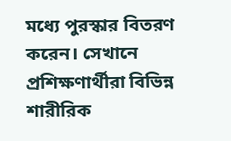মধ্যে পুরস্কার বিতরণ করেন। সেখানে প্রশিক্ষণার্থীরা বিভিন্ন শারীরিক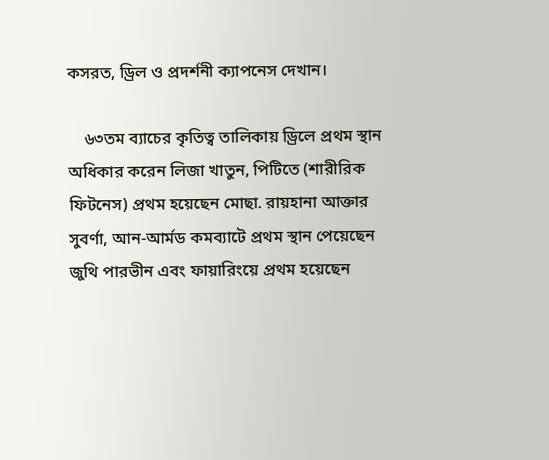কসরত, ড্রিল ও প্রদর্শনী ক্যাপনেস দেখান।

    ৬৩তম ব্যাচের কৃতিত্ব তালিকায় ড্রিলে প্রথম স্থান অধিকার করেন লিজা খাতুন, পিটিতে (শারীরিক ফিটনেস) প্রথম হয়েছেন মোছা. রায়হানা আক্তার সুবর্ণা, আন-আর্মড কমব্যাটে প্রথম স্থান পেয়েছেন জুথি পারভীন এবং ফায়ারিংয়ে প্রথম হয়েছেন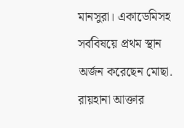মানসুরা। একাডেমিসহ সর্ববিষয়ে প্রথম স্থান অর্জন করেছেন মোছা. রায়হানা আক্তার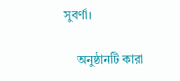সুবর্ণা।

    অনুষ্ঠানটি কারা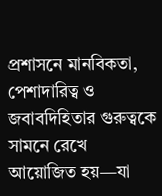প্রশাসনে মানবিকতা, পেশাদারিত্ব ও জবাবদিহিতার গুরুত্বকে সামনে রেখে আয়োজিত হয়—যা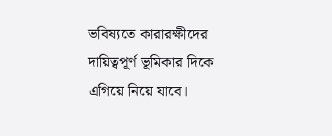ভবিষ্যতে কারারক্ষীদের দায়িত্বপূর্ণ ভূমিকার দিকে এগিয়ে নিয়ে যাবে।